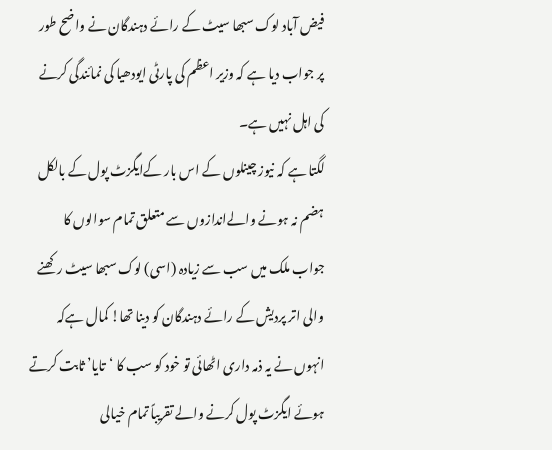فیض آباد لوک سبھا سیٹ کے رائے دہندگان نے واضح طور پر جواب دیا ہے کہ وزیر اعظم کی پارٹی ایودھیا کی نمائندگی کرنے کی اہل نہیں ہے۔
لگتا ہے کہ نیوز چینلوں کے اس بار کےایگزٹ پول کے بالکل ہضم نہ ہونے والےاندازوں سے متعلق تمام سوالوں کا جواب ملک میں سب سے زیادہ (اسی) لوک سبھا سیٹ رکھنے والی اتر پردیش کے رائے دہندگان کو دینا تھا! کمال ہےکہ انہوں نے یہ ذمہ داری اٹھائی تو خود کو سب کا ‘تایا’ ثابت کرتے ہوئے ایگزٹ پول کرنے والے تقریباً تمام خیالی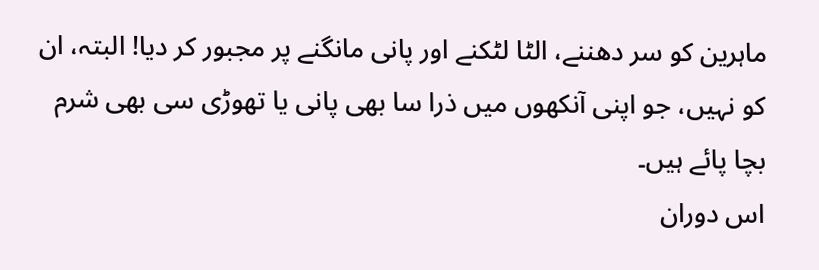ماہرین کو سر دھننے، الٹا لٹکنے اور پانی مانگنے پر مجبور کر دیا! البتہ، ان کو نہیں، جو اپنی آنکھوں میں ذرا سا بھی پانی یا تھوڑی سی بھی شرم بچا پائے ہیں۔
اس دوران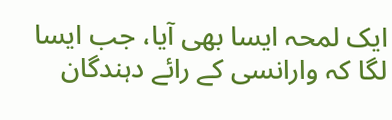ایک لمحہ ایسا بھی آیا، جب ایسا لگا کہ وارانسی کے رائے دہندگان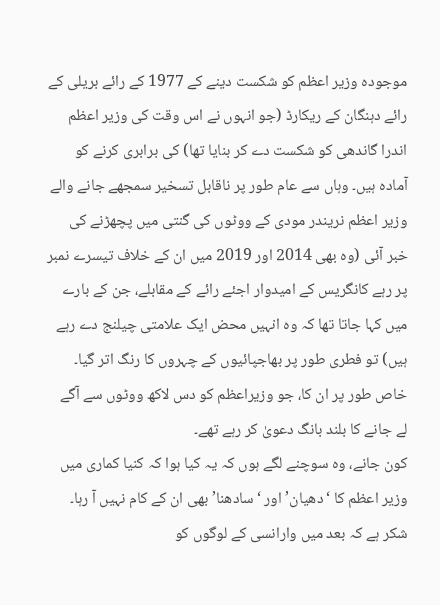موجودہ وزیر اعظم کو شکست دینے کے 1977 کے رائے بریلی کے رائے دہنگان کے ریکارڈ (جو انہوں نے اس وقت کی وزیر اعظم اندرا گاندھی کو شکست دے کر بنایا تھا) کی برابری کرنے کو آمادہ ہیں۔ وہاں سے عام طور پر ناقابل تسخیر سمجھے جانے والے وزیر اعظم نریندر مودی کے ووٹوں کی گنتی میں پچھڑنے کی خبر آئی (وہ بھی 2014 اور 2019 میں ان کے خلاف تیسرے نمبر پر رہے کانگریس کے امیدوار اجئے رائے کے مقابلے، جن کے بارے میں کہا جاتا تھا کہ وہ انہیں محض ایک علامتی چیلنج دے رہے ہیں) تو فطری طور پر بھاجپائیوں کے چہروں کا رنگ اتر گیا۔ خاص طور پر ان کا، جو وزیراعظم کو دس لاکھ ووٹوں سے آگے لے جانے کا بلند بانگ دعویٰ کر رہے تھے۔
کون جانے، وہ سوچنے لگے ہوں کہ یہ کیا ہوا کہ کنیا کماری میں وزیر اعظم کا ‘دھیان’ اور ‘سادھنا’ بھی ان کے کام نہیں آ رہا۔ شکر ہے کہ بعد میں وارانسی کے لوگوں کو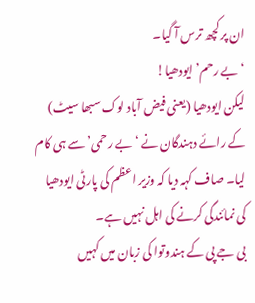ان پر کچھ ترس آ گیا۔
‘بے رحم’ ایودھیا!
لیکن ایودھیا (یعنی فیض آباد لوک سبھا سیٹ) کے رائے دہندگان نے ‘بے رحمی’ سے ہی کام لیا۔ صاف کہہ دیا کہ وزیر اعظم کی پارٹی ایودھیا کی نمائندگی کرنے کی اہل نہیں ہے۔
بی جے پی کے ہندوتوا کی زبان میں کہیں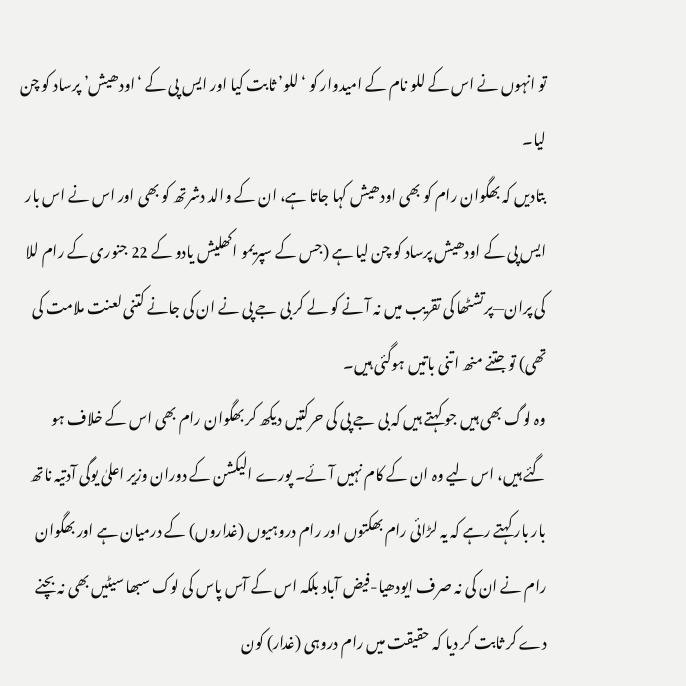تو انہوں نے اس کے للو نام کے امیدوار کو ‘للو’ ثابت کیا اور ایس پی کے ‘اودھیش’ پرساد کو چن لیا۔
بتادیں کہ بھگوان رام کو بھی اودھیش کہا جاتا ہے، ان کے والد دشرتھ کو بھی اور اس نے اس بار ایس پی کے اودھیش پرساد کو چن لیا ہے (جس کے سپریمو اکھلیش یادو کے 22 جنوری کے رام للا کی پران—پرتشٹھا کی تقریب میں نہ آ نے کو لے کر بی جے پی نے ان کی جانے کتنی لعنت ملامت کی تھی) تو جتنے منھ اتنی باتیں ہوگئی ہیں۔
وہ لوگ بھی ہیں جو کہتے ہیں کہ بی جے پی کی حرکتیں دیکھ کر بھگوان رام بھی اس کے خلاف ہو گئے ہیں، اس لیے وہ ان کے کام نہیں آئے۔ پورے الیکشن کے دوران وزیر اعلیٰ یوگی آدتیہ ناتھ بار بار کہتے رہے کہ یہ لڑائی رام بھکتوں اور رام دروہیوں (غداروں) کے درمیان ہے اور بھگوان رام نے ان کی نہ صرف ایودھیا-فیض آباد بلکہ اس کے آس پاس کی لوک سبھا سیٹیں بھی نہ بچنے دے کر ثابت کر دیا کہ حقیقت میں رام دروہی (غدار) کون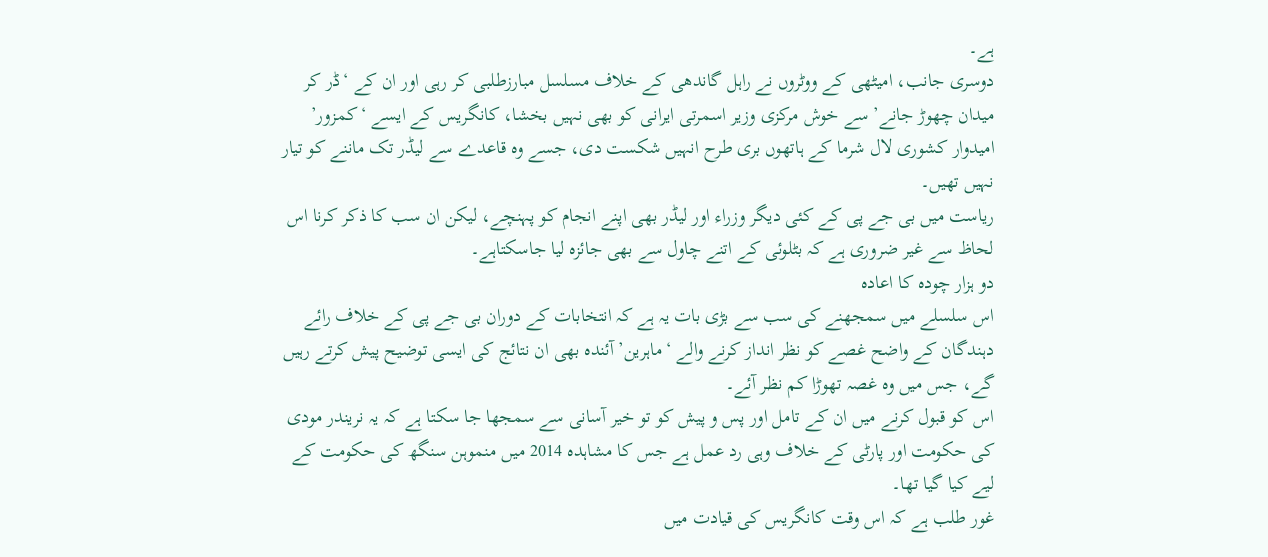ہے۔
دوسری جانب، امیٹھی کے ووٹروں نے راہل گاندھی کے خلاف مسلسل مبارزطلبی کر رہی اور ان کے ‘ڈر کر میدان چھوڑ جانے’ سے خوش مرکزی وزیر اسمرتی ایرانی کو بھی نہیں بخشا، کانگریس کے ایسے ‘کمزور’ امیدوار کشوری لال شرما کے ہاتھوں بری طرح انہیں شکست دی، جسے وہ قاعدے سے لیڈر تک ماننے کو تیار نہیں تھیں۔
ریاست میں بی جے پی کے کئی دیگر وزراء اور لیڈر بھی اپنے انجام کو پہنچے، لیکن ان سب کا ذکر کرنا اس لحاظ سے غیر ضروری ہے کہ بٹلوئی کے اتنے چاول سے بھی جائزہ لیا جاسکتاہے۔
دو ہزار چودہ کا اعادہ
اس سلسلے میں سمجھنے کی سب سے بڑی بات یہ ہے کہ انتخابات کے دوران بی جے پی کے خلاف رائے دہندگان کے واضح غصے کو نظر انداز کرنے والے ‘ماہرین’ آئندہ بھی ان نتائج کی ایسی توضیح پیش کرتے رہیں گے، جس میں وہ غصہ تھوڑا کم نظر آئے۔
اس کو قبول کرنے میں ان کے تامل اور پس و پیش کو تو خیر آسانی سے سمجھا جا سکتا ہے کہ یہ نریندر مودی کی حکومت اور پارٹی کے خلاف وہی رد عمل ہے جس کا مشاہدہ 2014 میں منموہن سنگھ کی حکومت کے لیے کیا گیا تھا۔
غور طلب ہے کہ اس وقت کانگریس کی قیادت میں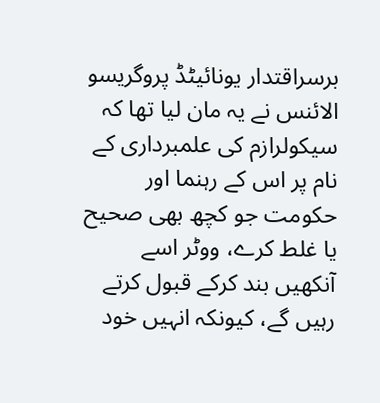برسراقتدار یونائیٹڈ پروگریسو الائنس نے یہ مان لیا تھا کہ سیکولرازم کی علمبرداری کے نام پر اس کے رہنما اور حکومت جو کچھ بھی صحیح یا غلط کرے، ووٹر اسے آنکھیں بند کرکے قبول کرتے رہیں گے، کیونکہ انہیں خود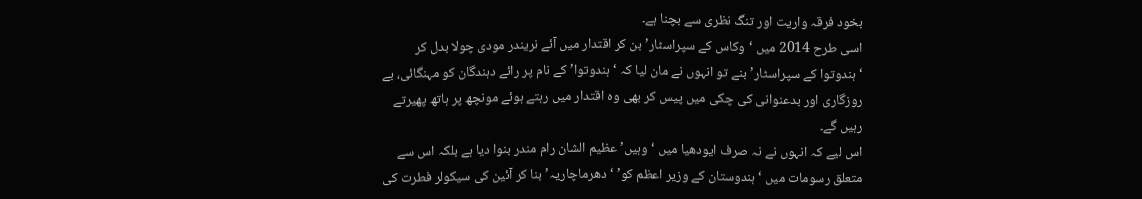بخود فرقہ واریت اور تنگ نظری سے بچنا ہے۔
اسی طرح 2014 میں ‘وکاس کے سپراسٹار’ بن کر اقتدار میں آئے نریندر مودی چولا بدل کر ‘ہندوتوا کے سپراسٹار’ بنے تو انہوں نے مان لیا کہ ‘ہندوتوا’ کے نام پر رائے دہندگان کو مہنگائی، بے روزگاری اور بدعنوانی کی چکی میں پیس کر بھی وہ اقتدار میں رہتے ہوئے مونچھ پر ہاتھ پھیرتے رہیں گے۔
اس لیے کہ انہوں نے نہ صرف ایودھیا میں ‘وہیں’ عظیم الشان رام مندر بنوا دیا ہے بلکہ اس سے متعلق رسومات میں ‘ہندوستان کے وزیر اعظم کو’ ‘دھرماچاریہ’ بنا کر آئین کی سیکولر فطرت کی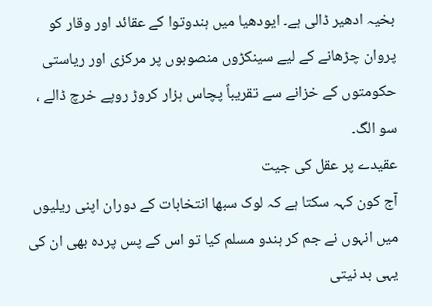بخیہ ادھیر ڈالی ہے۔ ایودھیا میں ہندوتوا کے عقائد اور وقار کو پروان چڑھانے کے لیے سینکڑوں منصوبوں پر مرکزی اور ریاستی حکومتوں کے خزانے سے تقریباً پچاس ہزار کروڑ روپے خرچ ڈالے ، سو الگ۔
عقیدے پر عقل کی جیت
آج کون کہہ سکتا ہے کہ لوک سبھا انتخابات کے دوران اپنی ریلیوں میں انہوں نے جم کر ہندو مسلم کیا تو اس کے پس پردہ بھی ان کی یہی بد نیتی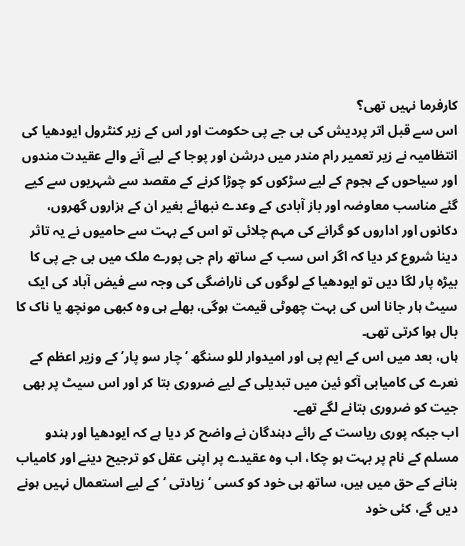کارفرما نہیں تھی؟
اس سے قبل اتر پردیش کی بی جے پی حکومت اور اس کے زیر کنٹرول ایودھیا کی انتظامیہ نے زیر تعمیر رام مندر میں درشن اور پوجا کے لیے آنے والے عقیدت مندوں اور سیاحوں کے ہجوم کے لیے سڑکوں کو چوڑا کرنے کے مقصد سے شہریوں سے کیے گئے مناسب معاوضہ اور باز آبادی کے وعدے نبھائے بغیر ان کے ہزاروں گھروں، دکانوں اور اداروں کو گرانے کی مہم چلائی تو اس کے بہت سے حامیوں نے یہ تاثر دینا شروع کر دیا کہ اگر اس سب کے ساتھ رام جی پورے ملک میں بی جے پی کا بیڑہ پار لگا دیں تو ایودھیا کے لوگوں کی ناراضگی کی وجہ سے فیض آباد کی ایک سیٹ ہار جانا اس کی بہت چھوٹی قیمت ہوگی، بھلے ہی وہ کبھی مونچھ یا ناک کا بال ہوا کرتی تھی۔
ہاں، بعد میں اس کے ایم پی اور امیدوار للو سنگھ ‘چار سو پار’ کے وزیر اعظم کے نعرے کی کامیابی آکو ئین میں تبدیلی کے لیے ضروری بتا کر اور اس سیٹ پر بھی جیت کو ضروری بتانے لگے تھے۔
اب جبکہ پوری ریاست کے رائے دہندگان نے واضح کر دیا ہے کہ ایودھیا اور ہندو مسلم کے نام پر بہت ہو چکا، اب وہ عقیدے پر اپنی عقل کو ترجیح دینے اور کامیاب بنانے کے حق میں ہیں، ساتھ ہی خود کو کسی ‘زیادتی ‘ کے لیے استعمال نہیں ہونے دیں گے، کئی خود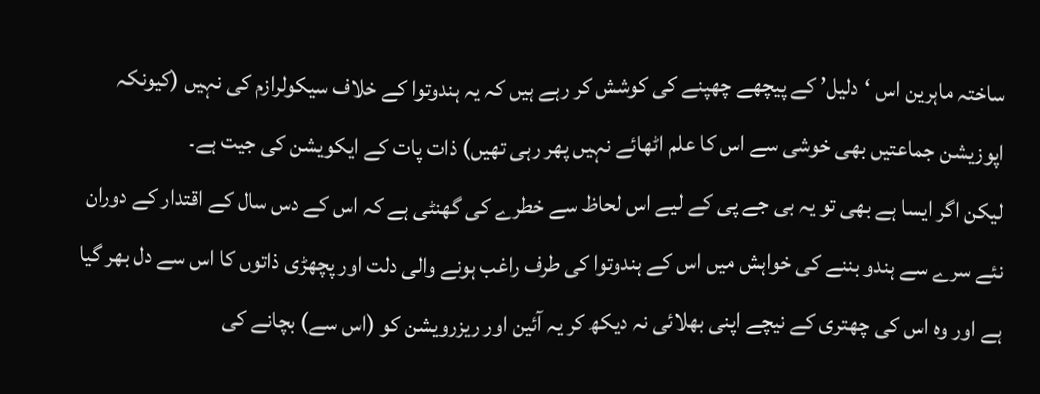ساختہ ماہرین اس ‘دلیل’ کے پیچھے چھپنے کی کوشش کر رہے ہیں کہ یہ ہندوتوا کے خلاف سیکولرازم کی نہیں (کیونکہ اپوزیشن جماعتیں بھی خوشی سے اس کا علم اٹھائے نہیں پھر رہی تھیں) ذات پات کے ایکویشن کی جیت ہے۔
لیکن اگر ایسا ہے بھی تو یہ بی جے پی کے لیے اس لحاظ سے خطرے کی گھنٹی ہے کہ اس کے دس سال کے اقتدار کے دوران نئے سرے سے ہندو بننے کی خواہش میں اس کے ہندوتوا کی طرف راغب ہونے والی دلت اور پچھڑی ذاتوں کا اس سے دل بھر گیا ہے اور وہ اس کی چھتری کے نیچے اپنی بھلائی نہ دیکھ کر یہ آئین اور ریزرویشن کو (اس سے) بچانے کی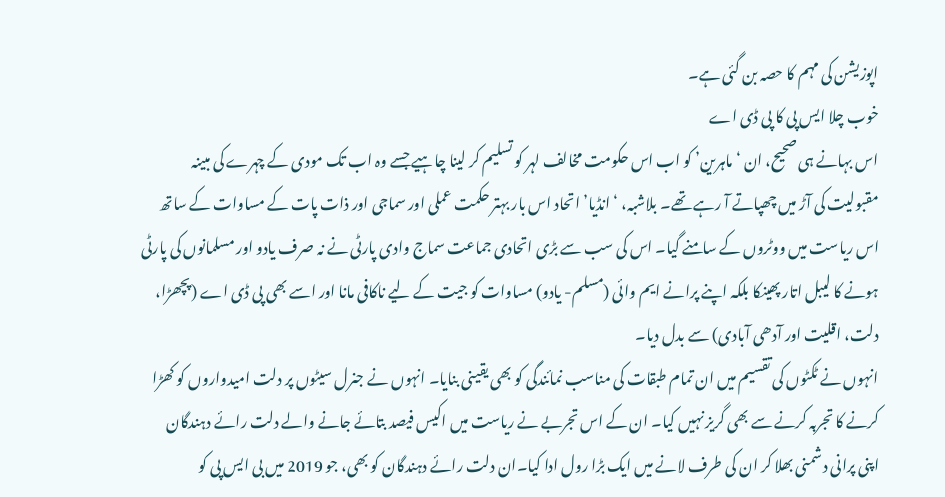اپوزیشن کی مہم کا حصہ بن گئی ہے۔
خوب چلا ایس پی کا پی ڈی اے
اس بہانے ہی صحیح، ان ‘ماہرین’ کو اب اس حکومت مخالف لہر کو تسلیم کر لینا چاہیے جسے وہ اب تک مودی کے چہرے کی مبینہ مقبولیت کی آڑ میں چھپاتے آ رہے تھے۔ بلاشبہ، ‘انڈیا’ اتحاد اس بار بہتر حکمت عملی اور سماجی اور ذات پات کے مساوات کے ساتھ اس ریاست میں ووٹروں کے سامنے گیا۔ اس کی سب سے بڑی اتحادی جماعت سماج وادی پارٹی نے نہ صرف یادو اور مسلمانوں کی پارٹی ہونے کا لیبل اتار پھینکا بلکہ اپنے پرانے ایم وائی (مسلم- یادو) مساوات کو جیت کے لیے ناکافی مانا اور اسے بھی پی ڈی اے (پچھڑا، دلت، اقلیت اور آدھی آبادی) سے بدل دیا۔
انہوں نے ٹکٹوں کی تقسیم میں ان تمام طبقات کی مناسب نمائندگی کو بھی یقینی بنایا۔ انہوں نے جنرل سیٹوں پر دلت امیدواروں کو کھڑا کرنے کا تجربہ کرنے سے بھی گریز نہیں کیا۔ ان کے اس تجربے نے ریاست میں اکیس فیصد بتائے جانے والے دلت رائے دہندگان اپنی پرانی دشمنی بھلا کر ان کی طرف لانے میں ایک بڑا رول ادا کیا۔ان دلت رائے دہندگان کو بھی، جو 2019 میں بی ایس پی کو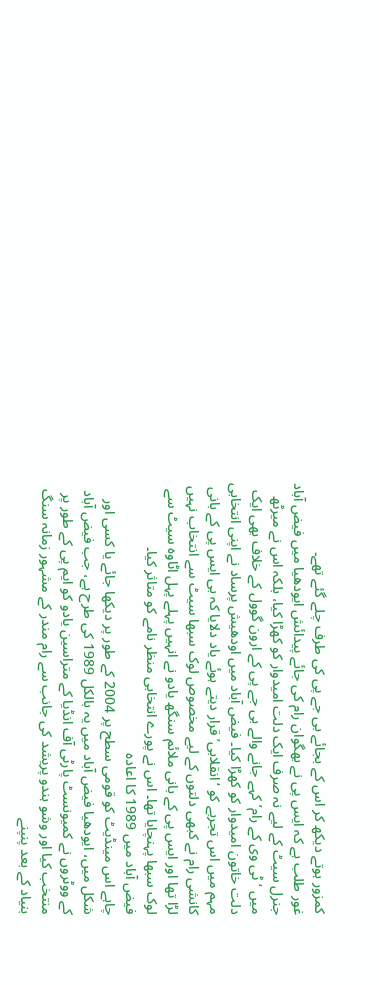کمزور ہوتے دیکھ کر اس کے بجائے بی جے پی کی طرف چلے گئے تھے۔
غور طلب ہے کہ ایس پی نے بھگوان رام کی جائے پیدائش ایودھیا میں فیض آباد جنرل سیٹ کے لیے نہ صرف ایک دلت امیدوار کو کھڑا کیا، بلکہ اس نے میرٹھ میں ‘ٹی وی کے رام’ کہے جانے والے بی جے پی کے ارون گوول کے خلاف بھی ایک دلت خاتون امیدوار کو کھڑا کیا۔ فیض آباد میں اودھیش پرساد نے اپنی انتخابی مہم میں اس تجربے کو ‘انقلابی’ قرار دیتے ہوئے یاد دلایا کہ بی ایس پی کے بانی کانشی رام نے کبھی دلتوں کے لیے مخصوص لوک سبھا سیٹ سے انتخاب نہیں لڑا تھا اور ایس پی کے بانی ملائم سنگھ یادو نے انہیں پہلے پہل اٹاوہ سیٹ سے لوک سبھا پہنچایا تھا۔ اس نے پورے انتخابی منظر نامے کو متاثر کیا۔
فیض آباد میں 1989 کا اعادہ
چاہے اس مینڈیٹ کو قومی سطح پر 2004 کے طور پر دیکھا جائے یا کسی اور شکل میں، ایودھیا فیض آباد میں یہ بالکل 1989 کی طرح ہے، جب فیض آباد کے ووٹروں نے کمیونسٹ پارٹی آف انڈیا کے متراسین یادو کو ایم پی کے طور پر منتخب کیا اور وشو ہندو پریشد کی جانب سے رام مندر کے مشہور زمانہ سنگ بنیاد کے بعد پنپنے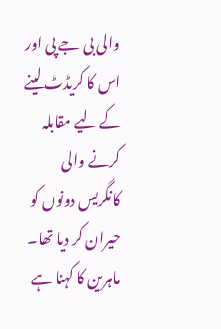والی بی جے پی اور اس کا کریڈٹ لینے کے لیے مقابلہ کرنے والی کانگریس دونوں کو حیران کر دیا تھا۔
ماہرین کا کہنا ہے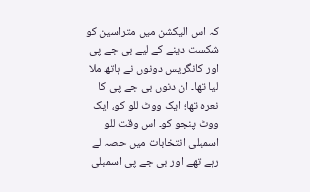کہ اس الیکشن میں متراسین کو شکست دینے کے لیے بی جے پی اور کانگریس دونوں نے ہاتھ ملا لیا تھا۔ ان دنوں بی جے پی کا نعرہ تھا؛ ایک ووٹ للو کو، ایک ووٹ پنجو کو۔ اس وقت للو اسمبلی انتخابات میں حصہ لے رہے تھے اور بی جے پی اسمبلی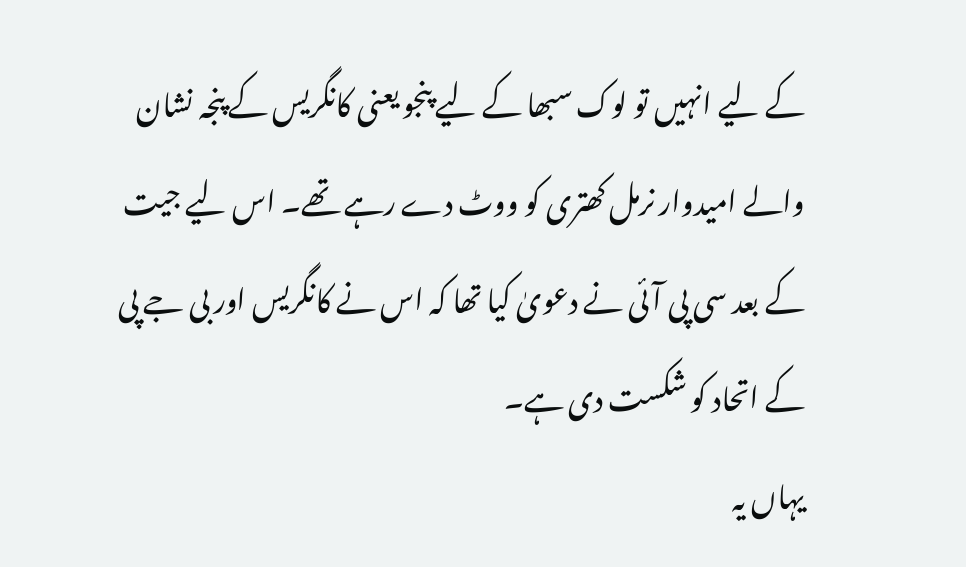کے لیے انہیں تو لوک سبھا کے لیے پنجو یعنی کانگریس کے پنجہ نشان والے امیدوار نرمل کھتری کو ووٹ دے رہے تھے۔ اس لیے جیت کے بعد سی پی آئی نے دعویٰ کیا تھا کہ اس نے کانگریس اور بی جے پی کے اتحاد کو شکست دی ہے۔
یہاں یہ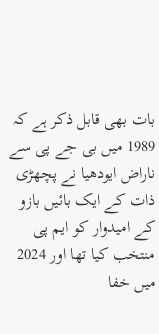بات بھی قابل ذکر ہے کہ 1989 میں بی جے پی سے ناراض ایودھیا نے پچھڑی ذات کے ایک بائیں بازو کے امیدوار کو ایم پی منتخب کیا تھا اور 2024 میں خفا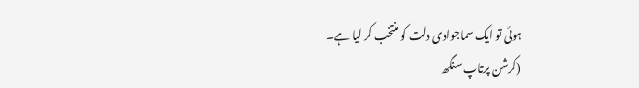ہوئی تو ایک سماجوادی دلت کو منتخب کر لیا ہے۔
(کرشن پرتاپ سنگھ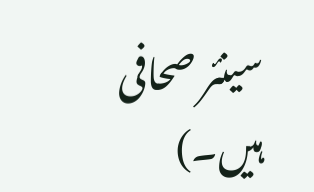سینئر صحافی ہیں۔)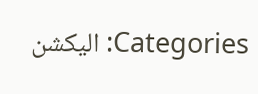Categories: الیکشن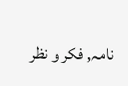نامہ, فکر و نظر